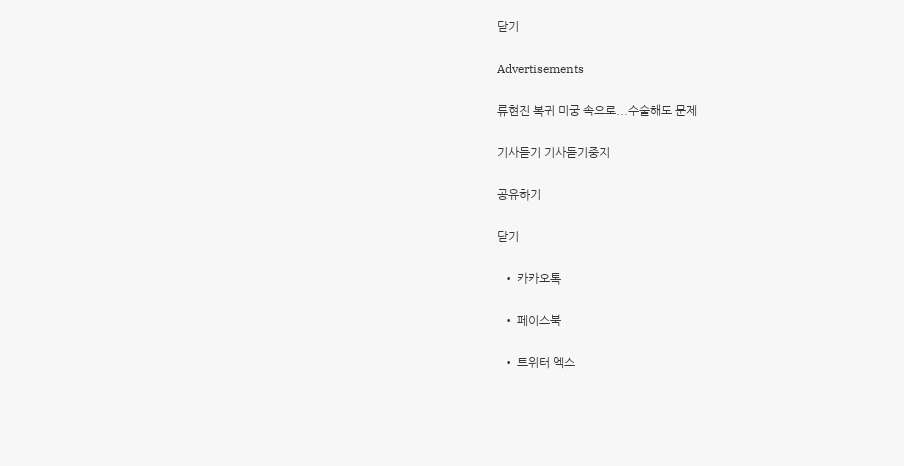닫기

Advertisements

류현진 복귀 미궁 속으로...수술해도 문제

기사듣기 기사듣기중지

공유하기

닫기

  • 카카오톡

  • 페이스북

  • 트위터 엑스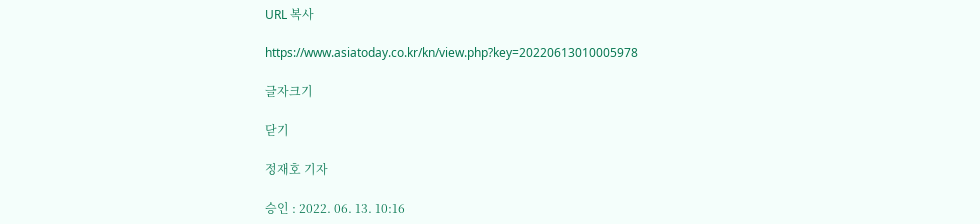URL 복사

https://www.asiatoday.co.kr/kn/view.php?key=20220613010005978

글자크기

닫기

정재호 기자

승인 : 2022. 06. 13. 10:16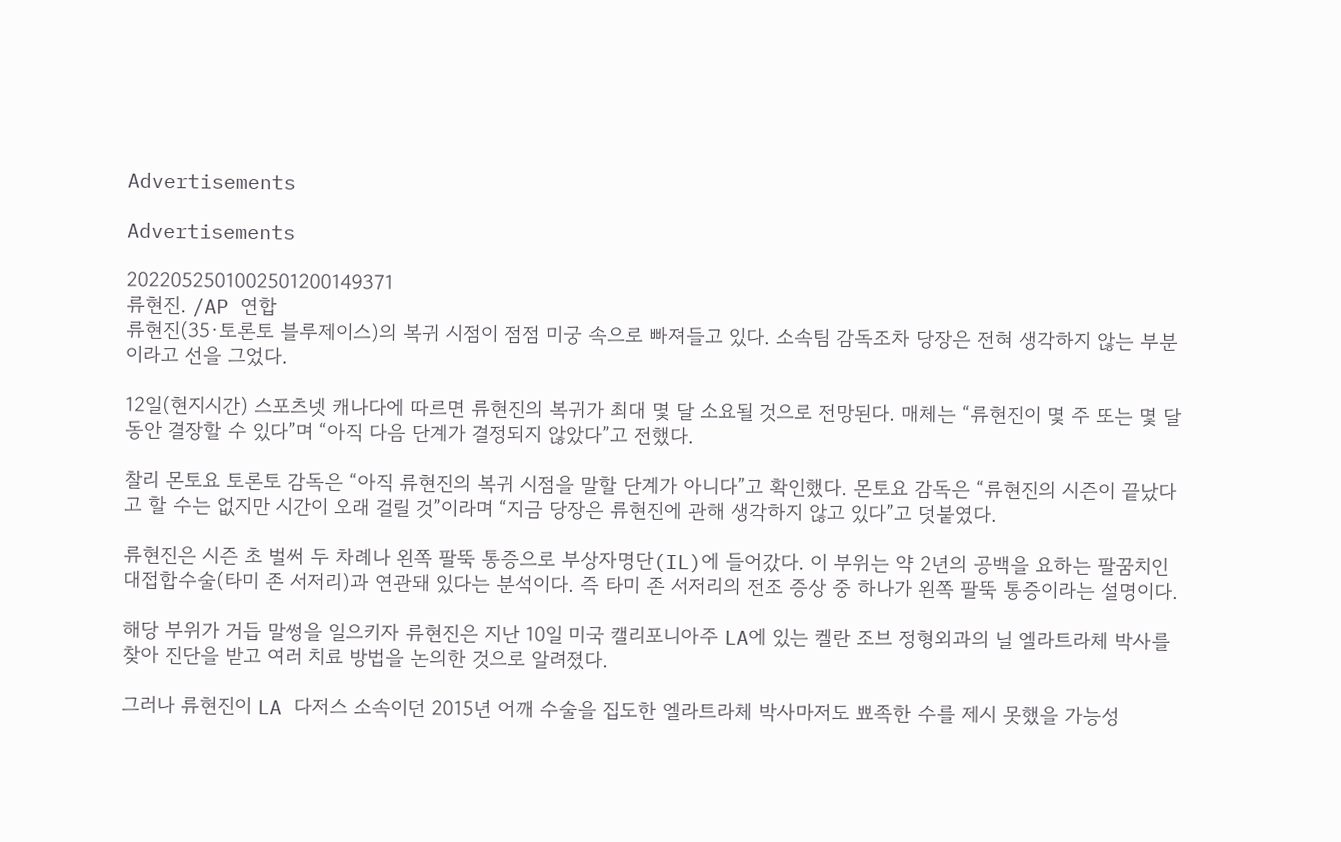Advertisements

Advertisements

2022052501002501200149371
류현진. /AP 연합
류현진(35·토론토 블루제이스)의 복귀 시점이 점점 미궁 속으로 빠져들고 있다. 소속팀 감독조차 당장은 전혀 생각하지 않는 부분이라고 선을 그었다.

12일(현지시간) 스포츠넷 캐나다에 따르면 류현진의 복귀가 최대 몇 달 소요될 것으로 전망된다. 매체는 “류현진이 몇 주 또는 몇 달 동안 결장할 수 있다”며 “아직 다음 단계가 결정되지 않았다”고 전했다.

찰리 몬토요 토론토 감독은 “아직 류현진의 복귀 시점을 말할 단계가 아니다”고 확인했다. 몬토요 감독은 “류현진의 시즌이 끝났다고 할 수는 없지만 시간이 오래 걸릴 것”이라며 “지금 당장은 류현진에 관해 생각하지 않고 있다”고 덧붙였다.

류현진은 시즌 초 벌써 두 차례나 왼쪽 팔뚝 통증으로 부상자명단(IL)에 들어갔다. 이 부위는 약 2년의 공백을 요하는 팔꿈치인대접합수술(타미 존 서저리)과 연관돼 있다는 분석이다. 즉 타미 존 서저리의 전조 증상 중 하나가 왼쪽 팔뚝 통증이라는 설명이다.

해당 부위가 거듭 말썽을 일으키자 류현진은 지난 10일 미국 캘리포니아주 LA에 있는 켈란 조브 정형외과의 닐 엘라트라체 박사를 찾아 진단을 받고 여러 치료 방법을 논의한 것으로 알려졌다.

그러나 류현진이 LA 다저스 소속이던 2015년 어깨 수술을 집도한 엘라트라체 박사마저도 뾰족한 수를 제시 못했을 가능성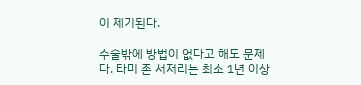이 제기된다.

수술밖에 방법이 없다고 해도 문제다. 타미 존 서저리는 최소 1년 이상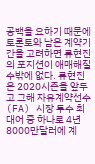공백을 요하기 때문에 토론토와 남은 계약기간을 고려하면 류현진의 포지션이 애매해질 수밖에 없다. 류현진은 2020시즌을 앞두고 그해 자유계약선수(FA) 시장 투수 최대어 중 하나로 4년 8000만달러에 계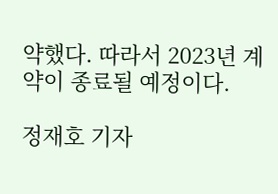약했다. 따라서 2023년 계약이 종료될 예정이다.

정재호 기자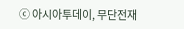ⓒ 아시아투데이, 무단전재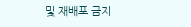및 재배포 금지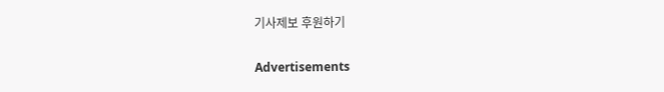기사제보 후원하기

Advertisements